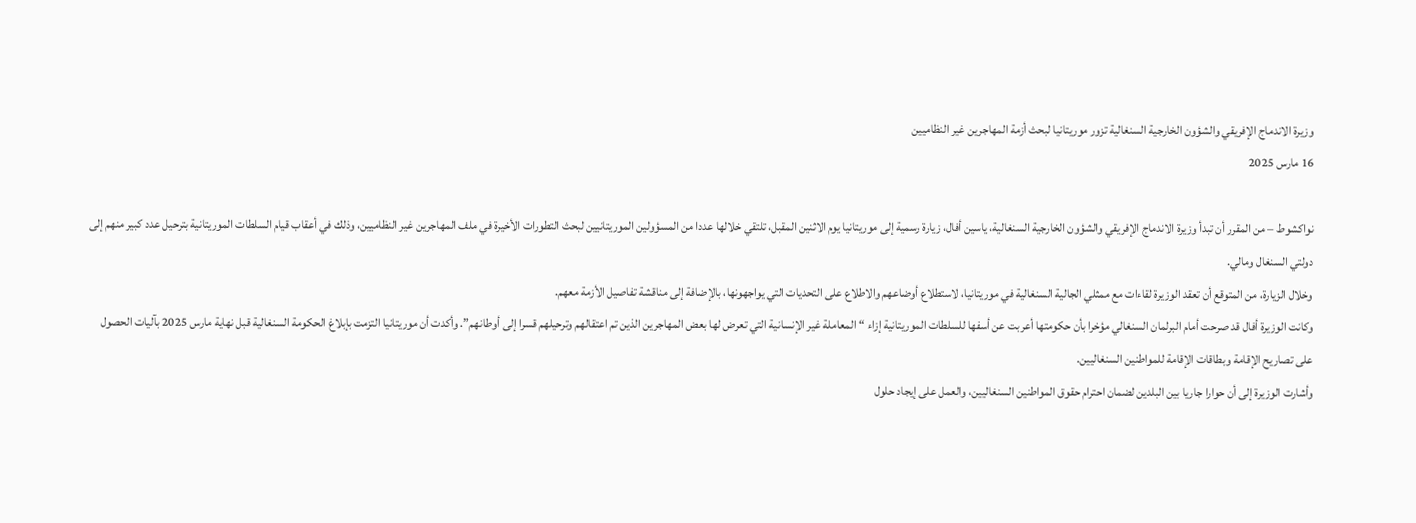وزيرة الاندماج الإفريقي والشؤون الخارجية السنغالية تزور موريتانيا لبحث أزمة المهاجرين غير النظاميين
16 مارس 2025

نواكشوط – من المقرر أن تبدأ وزيرة الاندماج الإفريقي والشؤون الخارجية السنغالية، ياسين أفال، زيارة رسمية إلى موريتانيا يوم الاثنين المقبل، تلتقي خلالها عددا من المسؤولين الموريتانيين لبحث التطورات الأخيرة في ملف المهاجرين غير النظاميين، وذلك في أعقاب قيام السلطات الموريتانية بترحيل عدد كبير منهم إلى دولتي السنغال ومالي.
وخلال الزيارة، من المتوقع أن تعقد الوزيرة لقاءات مع ممثلي الجالية السنغالية في موريتانيا، لاستطلاع أوضاعهم والاطلاع على التحديات التي يواجهونها، بالإضافة إلى مناقشة تفاصيل الأزمة معهم.
وكانت الوزيرة أفال قد صرحت أمام البرلمان السنغالي مؤخرا بأن حكومتها أعربت عن أسفها للسلطات الموريتانية إزاء “المعاملة غير الإنسانية التي تعرض لها بعض المهاجرين الذين تم اعتقالهم وترحيلهم قسرا إلى أوطانهم”. وأكدت أن موريتانيا التزمت بإبلاغ الحكومة السنغالية قبل نهاية مارس 2025 بآليات الحصول على تصاريح الإقامة وبطاقات الإقامة للمواطنين السنغاليين.
وأشارت الوزيرة إلى أن حوارا جاريا بين البلدين لضمان احترام حقوق المواطنين السنغاليين، والعمل على إيجاد حلول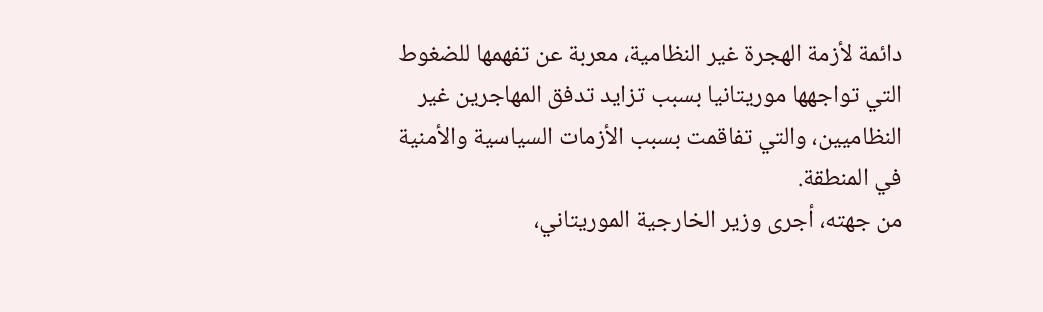دائمة لأزمة الهجرة غير النظامية، معربة عن تفهمها للضغوط التي تواجهها موريتانيا بسبب تزايد تدفق المهاجرين غير النظاميين، والتي تفاقمت بسبب الأزمات السياسية والأمنية في المنطقة.
من جهته، أجرى وزير الخارجية الموريتاني،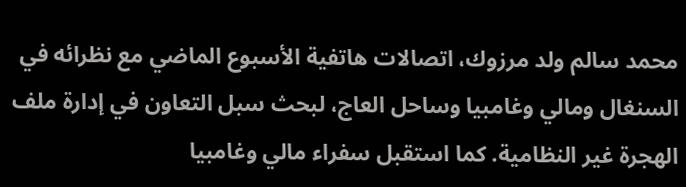محمد سالم ولد مرزوك، اتصالات هاتفية الأسبوع الماضي مع نظرائه في السنغال ومالي وغامبيا وساحل العاج، لبحث سبل التعاون في إدارة ملف الهجرة غير النظامية. كما استقبل سفراء مالي وغامبيا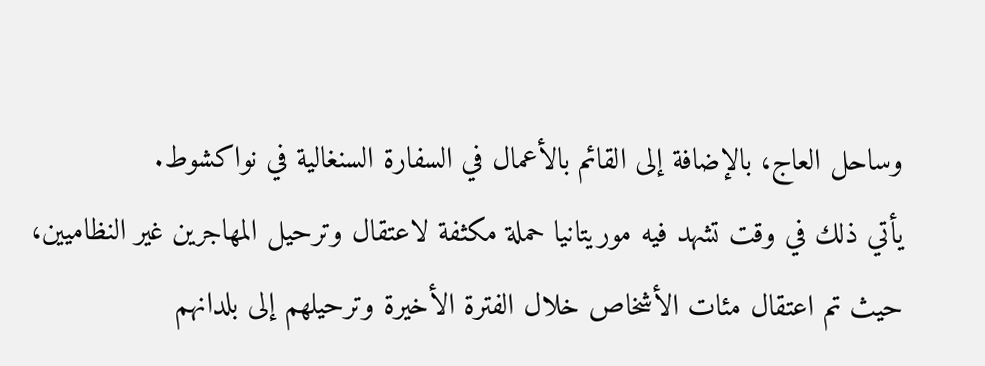وساحل العاج، بالإضافة إلى القائم بالأعمال في السفارة السنغالية في نواكشوط.
يأتي ذلك في وقت تشهد فيه موريتانيا حملة مكثفة لاعتقال وترحيل المهاجرين غير النظاميين، حيث تم اعتقال مئات الأشخاص خلال الفترة الأخيرة وترحيلهم إلى بلدانهم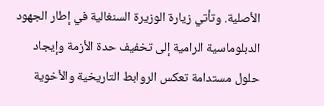الأصلية. وتأتي زيارة الوزيرة السنغالية في إطار الجهود الدبلوماسية الرامية إلى تخفيف حدة الأزمة وإيجاد حلول مستدامة تعكس الروابط التاريخية والأخوية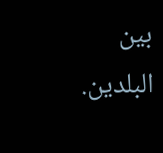بين البلدين.